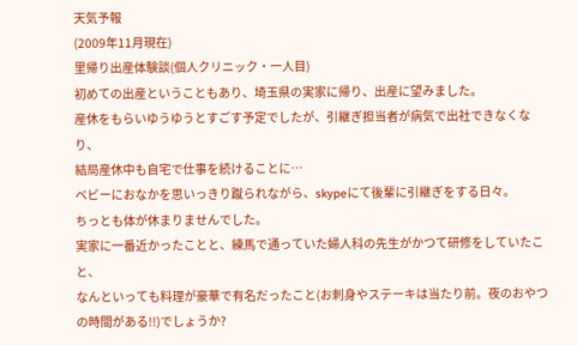天気予報
(2009年11月現在)
里帰り出産体験談(個人クリニック・一人目)
初めての出産ということもあり、埼玉県の実家に帰り、出産に望みました。
産休をもらいゆうゆうとすごす予定でしたが、引継ぎ担当者が病気で出社できなくなり、
結局産休中も自宅で仕事を続けることに…
ベビーにおなかを思いっきり蹴られながら、skypeにて後輩に引継ぎをする日々。
ちっとも体が休まりませんでした。
実家に一番近かったことと、練馬で通っていた婦人科の先生がかつて研修をしていたこと、
なんといっても料理が豪華で有名だったこと(お刺身やステーキは当たり前。夜のおやつの時間がある!!)でしょうか?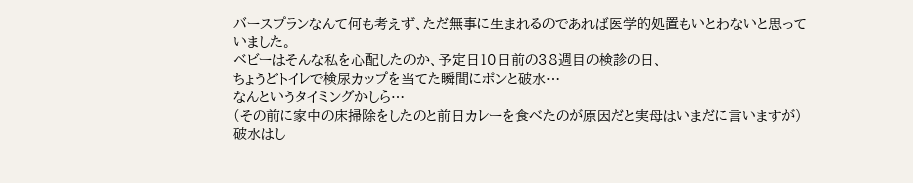バースプランなんて何も考えず、ただ無事に生まれるのであれば医学的処置もいとわないと思っていました。
ベビーはそんな私を心配したのか、予定日10日前の38週目の検診の日、
ちょうどトイレで検尿カップを当てた瞬間にポンと破水…
なんというタイミングかしら…
(その前に家中の床掃除をしたのと前日カレーを食べたのが原因だと実母はいまだに言いますが)
破水はし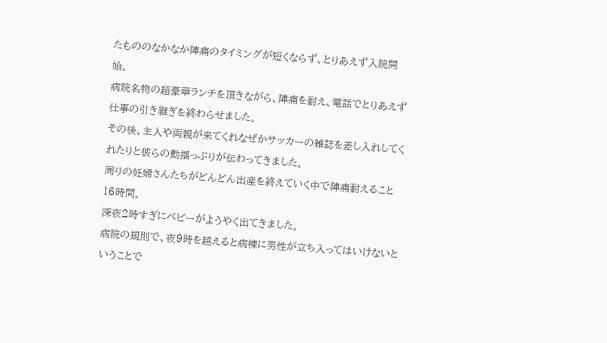たもののなかなか陣痛のタイミングが短くならず、とりあえず入院開始。
病院名物の超豪華ランチを頂きながら、陣痛を耐え、電話でとりあえず仕事の引き継ぎを終わらせました。
その後、主人や両親が来てくれなぜかサッカーの雑誌を差し入れしてくれたりと彼らの動揺っぷりが伝わってきました。
周りの妊婦さんたちがどんどん出産を終えていく中で陣痛耐えること16時間。
深夜2時すぎにベビーがようやく出てきました。
病院の規則で、夜9時を越えると病棟に男性が立ち入ってはいけないということで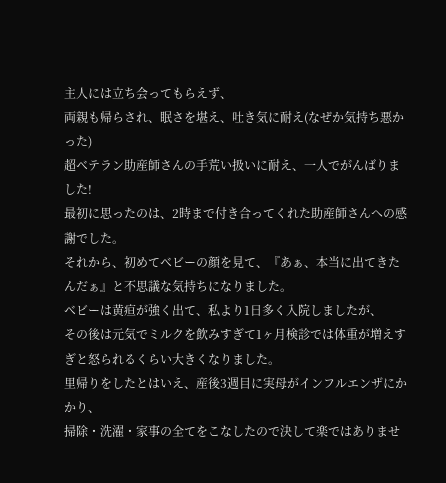主人には立ち会ってもらえず、
両親も帰らされ、眠さを堪え、吐き気に耐え(なぜか気持ち悪かった)
超ベテラン助産師さんの手荒い扱いに耐え、一人でがんばりました!
最初に思ったのは、2時まで付き合ってくれた助産師さんへの感謝でした。
それから、初めてベビーの顔を見て、『あぁ、本当に出てきたんだぁ』と不思議な気持ちになりました。
ベビーは黄疸が強く出て、私より1日多く入院しましたが、
その後は元気でミルクを飲みすぎて1ヶ月検診では体重が増えすぎと怒られるくらい大きくなりました。
里帰りをしたとはいえ、産後3週目に実母がインフルエンザにかかり、
掃除・洗濯・家事の全てをこなしたので決して楽ではありませ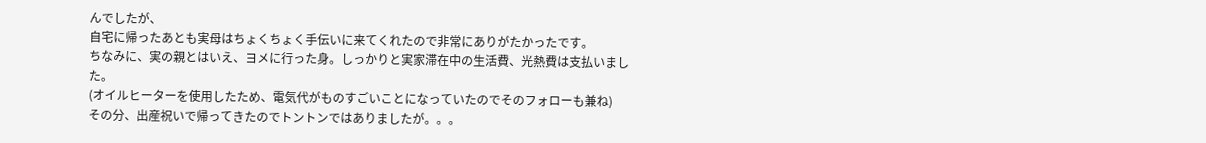んでしたが、
自宅に帰ったあとも実母はちょくちょく手伝いに来てくれたので非常にありがたかったです。
ちなみに、実の親とはいえ、ヨメに行った身。しっかりと実家滞在中の生活費、光熱費は支払いました。
(オイルヒーターを使用したため、電気代がものすごいことになっていたのでそのフォローも兼ね)
その分、出産祝いで帰ってきたのでトントンではありましたが。。。